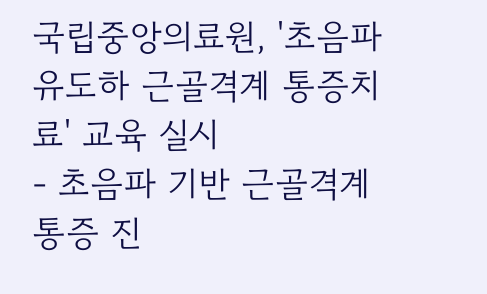국립중앙의료원, '초음파 유도하 근골격계 통증치료' 교육 실시
- 초음파 기반 근골격계 통증 진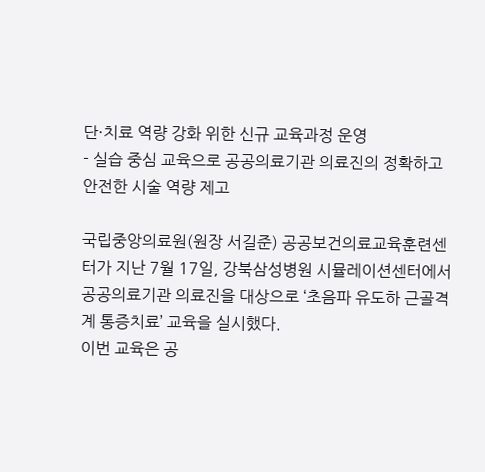단·치료 역량 강화 위한 신규 교육과정 운영
- 실습 중심 교육으로 공공의료기관 의료진의 정확하고 안전한 시술 역량 제고

국립중앙의료원(원장 서길준) 공공보건의료교육훈련센터가 지난 7월 17일, 강북삼성병원 시뮬레이션센터에서 공공의료기관 의료진을 대상으로 ‘초음파 유도하 근골격계 통증치료’ 교육을 실시했다.
이번 교육은 공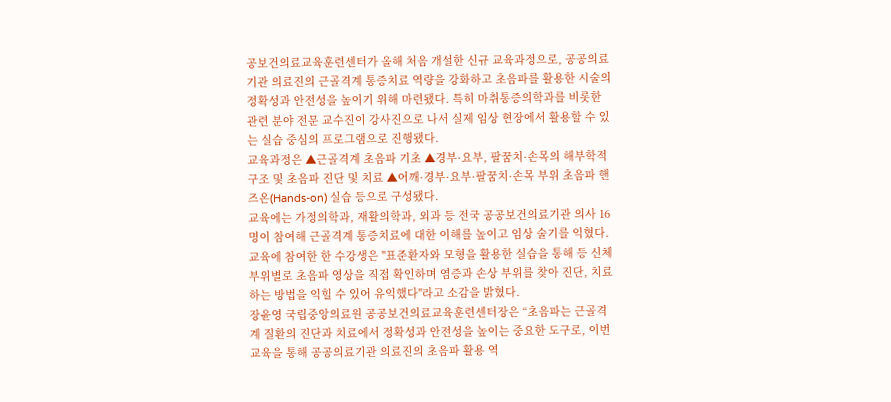공보건의료교육훈련센터가 올해 처음 개설한 신규 교육과정으로, 공공의료기관 의료진의 근골격계 통증치료 역량을 강화하고 초음파를 활용한 시술의 정확성과 안전성을 높이기 위해 마련됐다. 특히 마취통증의학과를 비롯한 관련 분야 전문 교수진이 강사진으로 나서 실제 임상 현장에서 활용할 수 있는 실습 중심의 프로그램으로 진행됐다.
교육과정은 ▲근골격계 초음파 기초 ▲경부·요부, 팔꿈치·손목의 해부학적 구조 및 초음파 진단 및 치료 ▲어깨·경부·요부·팔꿈치·손목 부위 초음파 핸즈온(Hands-on) 실습 등으로 구성됐다.
교육에는 가정의학과, 재활의학과, 외과 등 전국 공공보건의료기관 의사 16명이 참여해 근골격계 통증치료에 대한 이해를 높이고 임상 술기를 익혔다.
교육에 참여한 한 수강생은 "표준환자와 모형을 활용한 실습을 통해 등 신체 부위별로 초음파 영상을 직접 확인하며 염증과 손상 부위를 찾아 진단, 치료하는 방법을 익힐 수 있어 유익했다"라고 소감을 밝혔다.
장윤영 국립중앙의료원 공공보건의료교육훈련센터장은 “초음파는 근골격계 질환의 진단과 치료에서 정확성과 안전성을 높이는 중요한 도구로, 이번 교육을 통해 공공의료기관 의료진의 초음파 활용 역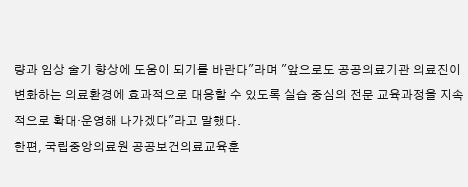량과 임상 술기 향상에 도움이 되기를 바란다"라며 "앞으로도 공공의료기관 의료진이 변화하는 의료환경에 효과적으로 대응할 수 있도록 실습 중심의 전문 교육과정을 지속적으로 확대·운영해 나가겠다"라고 말했다.
한편, 국립중앙의료원 공공보건의료교육훈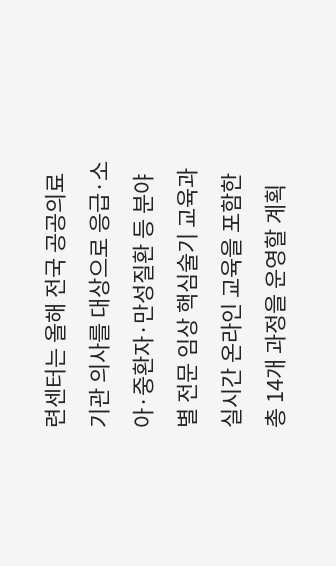련센터는 올해 전국 공공의료기관 의사를 대상으로 응급·소아·중환자·만성질환 등 분야별 전문 임상 핵심술기 교육과 실시간 온라인 교육을 포함한 총 14개 과정을 운영할 계획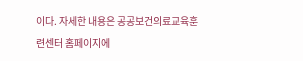이다. 자세한 내용은 공공보건의료교육훈련센터 홈페이지에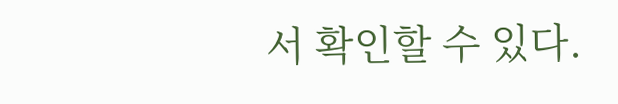서 확인할 수 있다.